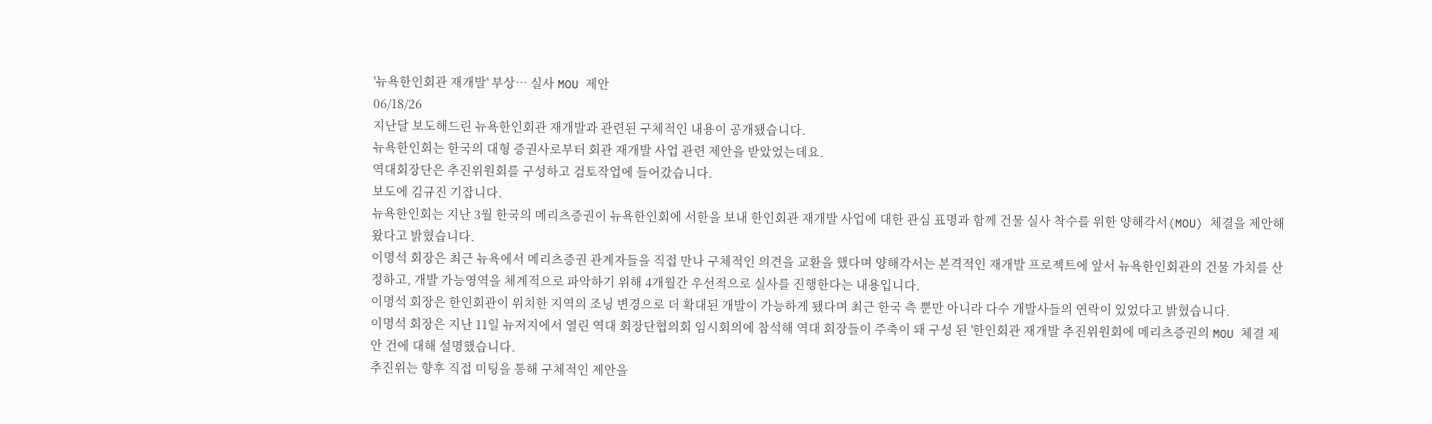'뉴욕한인회관 재개발' 부상… 실사 MOU 제안
06/18/26
지난달 보도해드린 뉴욕한인회관 재개발과 관련된 구체적인 내용이 공개됐습니다.
뉴욕한인회는 한국의 대형 증권사로부터 회관 재개발 사업 관련 제안을 받았었는데요.
역대회장단은 추진위원회를 구성하고 검토작업에 들어갔습니다.
보도에 김규진 기잡니다.
뉴욕한인회는 지난 3월 한국의 메리츠증권이 뉴욕한인회에 서한을 보내 한인회관 재개발 사업에 대한 관심 표명과 함께 건물 실사 착수를 위한 양해각서(MOU) 체결을 제안해왔다고 밝혔습니다.
이명석 회장은 최근 뉴욕에서 메리츠증권 관계자들을 직접 만나 구체적인 의견을 교환을 했다며 양해각서는 본격적인 재개발 프로젝트에 앞서 뉴욕한인회관의 건물 가치를 산정하고, 개발 가능영역을 체계적으로 파악하기 위해 4개월간 우선적으로 실사를 진행한다는 내용입니다.
이명석 회장은 한인회관이 위치한 지역의 조닝 변경으로 더 확대된 개발이 가능하게 됐다며 최근 한국 측 뿐만 아니라 다수 개발사들의 연락이 있었다고 밝혔습니다.
이명석 회장은 지난 11일 뉴저지에서 열린 역대 회장단협의회 임시회의에 참석해 역대 회장들이 주축이 돼 구성 된 '한인회관 재개발 추진위원회에 메리츠증권의 MOU 체결 제안 건에 대해 설명했습니다.
추진위는 향후 직접 미팅을 통해 구체적인 제안을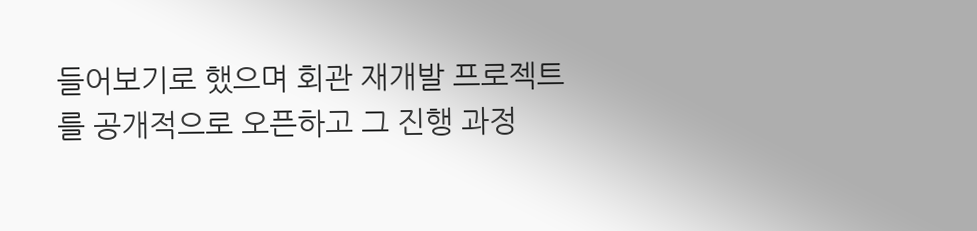들어보기로 했으며 회관 재개발 프로젝트를 공개적으로 오픈하고 그 진행 과정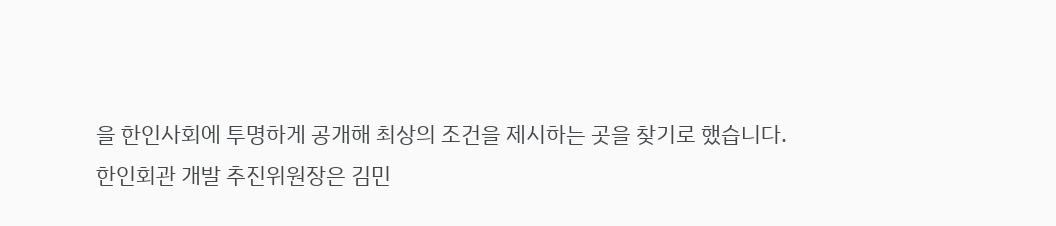을 한인사회에 투명하게 공개해 최상의 조건을 제시하는 곳을 찾기로 했습니다.
한인회관 개발 추진위원장은 김민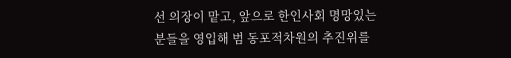선 의장이 맡고, 앞으로 한인사회 명망있는 분들을 영입해 범 동포적차원의 추진위를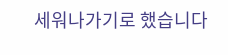세워나가기로 했습니다